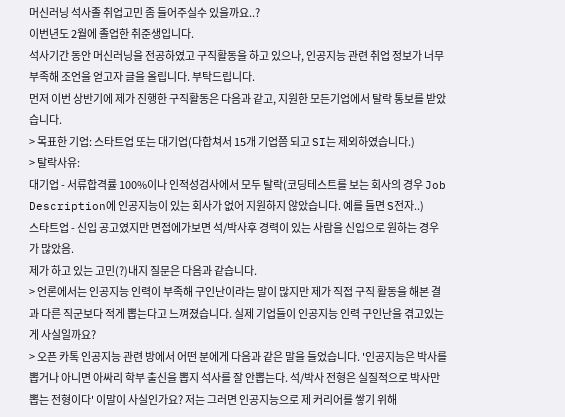머신러닝 석사졸 취업고민 좀 들어주실수 있을까요..?
이번년도 2월에 졸업한 취준생입니다.
석사기간 동안 머신러닝을 전공하였고 구직활동을 하고 있으나, 인공지능 관련 취업 정보가 너무 부족해 조언을 얻고자 글을 올립니다. 부탁드립니다.
먼저 이번 상반기에 제가 진행한 구직활동은 다음과 같고, 지원한 모든기업에서 탈락 통보를 받았습니다.
> 목표한 기업: 스타트업 또는 대기업(다합쳐서 15개 기업쯤 되고 SI는 제외하였습니다.)
> 탈락사유:
대기업 - 서류합격률 100%이나 인적성검사에서 모두 탈락(코딩테스트를 보는 회사의 경우 Job Description에 인공지능이 있는 회사가 없어 지원하지 않았습니다. 예를 들면 S전자..)
스타트업 - 신입 공고였지만 면접에가보면 석/박사후 경력이 있는 사람을 신입으로 원하는 경우가 많았음.
제가 하고 있는 고민(?)내지 질문은 다음과 같습니다.
> 언론에서는 인공지능 인력이 부족해 구인난이라는 말이 많지만 제가 직접 구직 활동을 해본 결과 다른 직군보다 적게 뽑는다고 느껴졌습니다. 실제 기업들이 인공지능 인력 구인난을 겪고있는게 사실일까요?
> 오픈 카톡 인공지능 관련 방에서 어떤 분에게 다음과 같은 말을 들었습니다. '인공지능은 박사를 뽑거나 아니면 아싸리 학부 출신을 뽑지 석사를 잘 안뽑는다. 석/박사 전형은 실질적으로 박사만 뽑는 전형이다' 이말이 사실인가요? 저는 그러면 인공지능으로 제 커리어를 쌓기 위해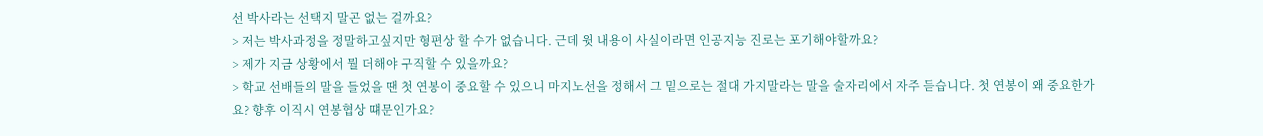선 박사라는 선택지 말곤 없는 걸까요?
> 저는 박사과정을 정말하고싶지만 형편상 할 수가 없습니다. 근데 윗 내용이 사실이라면 인공지능 진로는 포기해야할까요?
> 제가 지금 상황에서 뭘 더해야 구직할 수 있을까요?
> 학교 선배들의 말을 들었을 땐 첫 연봉이 중요할 수 있으니 마지노선을 정해서 그 밑으로는 절대 가지말라는 말을 술자리에서 자주 듣습니다. 첫 연봉이 왜 중요한가요? 향후 이직시 연봉협상 떄문인가요?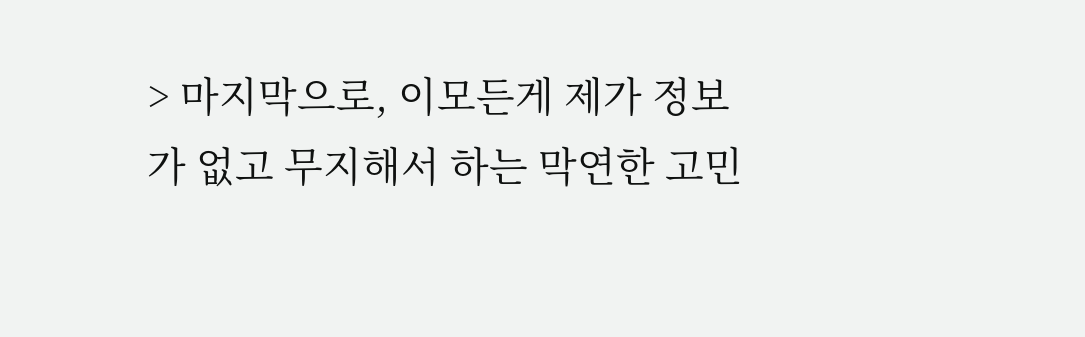> 마지막으로, 이모든게 제가 정보가 없고 무지해서 하는 막연한 고민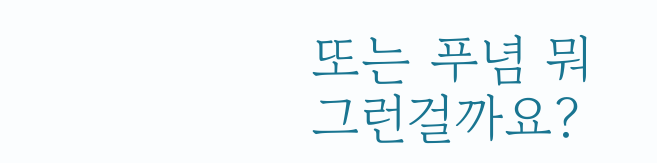또는 푸념 뭐 그런걸까요?